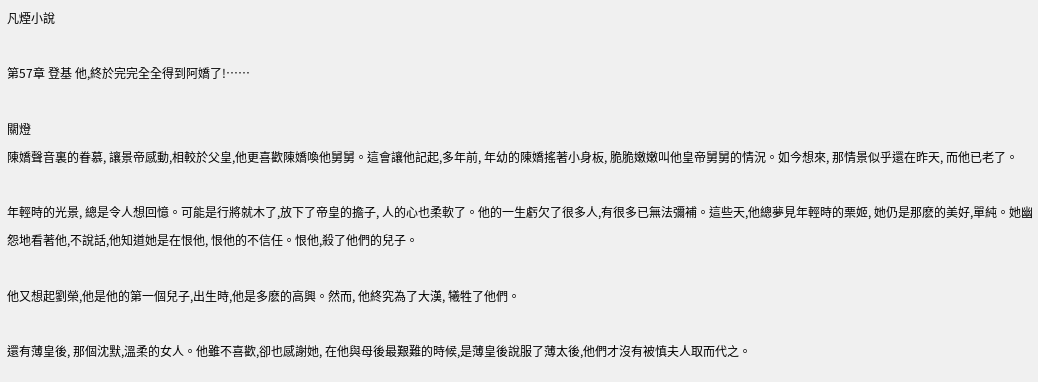凡煙小說

第57章 登基 他,終於完完全全得到阿嬌了!……

關燈
陳嬌聲音裏的眷慕, 讓景帝感動,相較於父皇,他更喜歡陳嬌喚他舅舅。這會讓他記起,多年前, 年幼的陳嬌搖著小身板, 脆脆嫩嫩叫他皇帝舅舅的情況。如今想來, 那情景似乎還在昨天, 而他已老了。

年輕時的光景, 總是令人想回憶。可能是行將就木了,放下了帝皇的擔子, 人的心也柔軟了。他的一生虧欠了很多人,有很多已無法彌補。這些天,他總夢見年輕時的栗姬, 她仍是那麽的美好,單純。她幽怨地看著他,不說話,他知道她是在恨他, 恨他的不信任。恨他,殺了他們的兒子。

他又想起劉榮,他是他的第一個兒子,出生時,他是多麽的高興。然而, 他終究為了大漢, 犧牲了他們。

還有薄皇後, 那個沈默,溫柔的女人。他雖不喜歡,卻也感謝她, 在他與母後最艱難的時候,是薄皇後說服了薄太後,他們才沒有被慎夫人取而代之。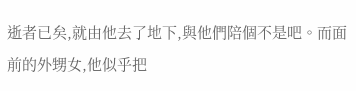逝者已矣,就由他去了地下,與他們陪個不是吧。而面前的外甥女,他似乎把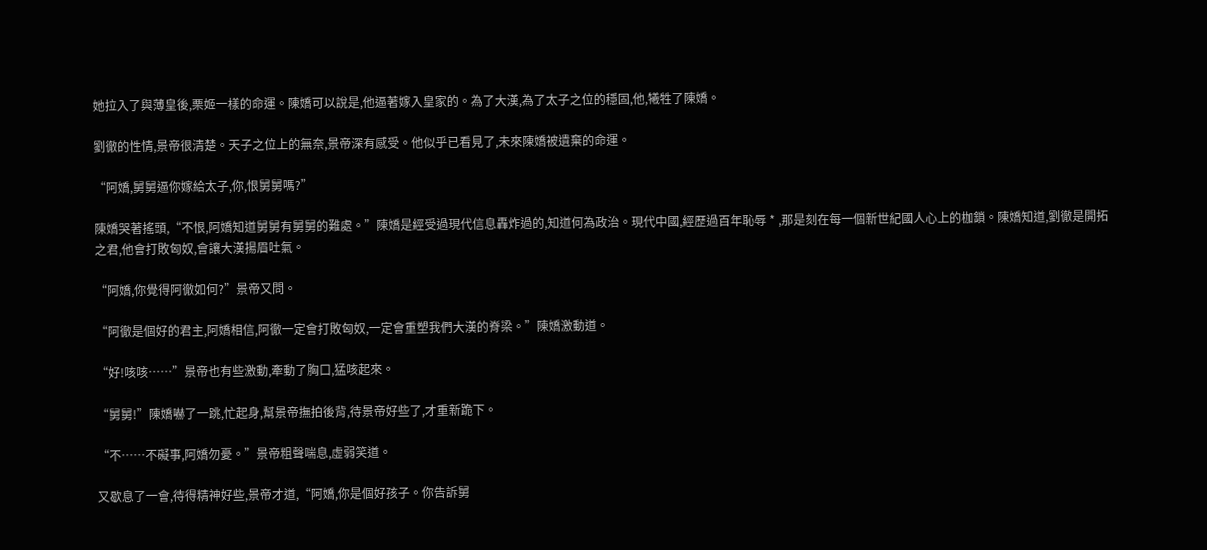她拉入了與薄皇後,栗姬一樣的命運。陳嬌可以說是,他逼著嫁入皇家的。為了大漢,為了太子之位的穩固,他,犧牲了陳嬌。

劉徹的性情,景帝很清楚。天子之位上的無奈,景帝深有感受。他似乎已看見了,未來陳嬌被遺棄的命運。

“阿嬌,舅舅逼你嫁給太子,你,恨舅舅嗎?”

陳嬌哭著搖頭,“不恨,阿嬌知道舅舅有舅舅的難處。”陳嬌是經受過現代信息轟炸過的,知道何為政治。現代中國,經歷過百年恥辱 * ,那是刻在每一個新世紀國人心上的枷鎖。陳嬌知道,劉徹是開拓之君,他會打敗匈奴,會讓大漢揚眉吐氣。

“阿嬌,你覺得阿徹如何?”景帝又問。

“阿徹是個好的君主,阿嬌相信,阿徹一定會打敗匈奴,一定會重塑我們大漢的脊梁。”陳嬌激動道。

“好!咳咳……”景帝也有些激動,牽動了胸口,猛咳起來。

“舅舅!”陳嬌嚇了一跳,忙起身,幫景帝撫拍後背,待景帝好些了,才重新跪下。

“不……不礙事,阿嬌勿憂。”景帝粗聲喘息,虛弱笑道。

又歇息了一會,待得精神好些,景帝才道,“阿嬌,你是個好孩子。你告訴舅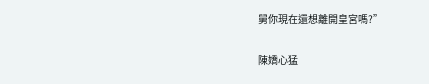舅你現在還想離開皇宮嗎?”

陳嬌心猛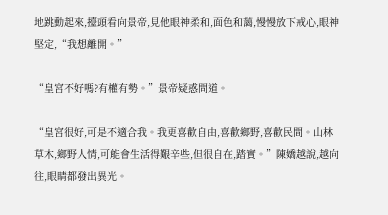地跳動起來,擡頭看向景帝,見他眼神柔和,面色和藹,慢慢放下戒心,眼神堅定,“我想離開。”

“皇宮不好嗎?有權有勢。”景帝疑惑問道。

“皇宮很好,可是不適合我。我更喜歡自由,喜歡鄉野,喜歡民間。山林草木,鄉野人情,可能會生活得艱辛些,但很自在,踏實。”陳嬌越說,越向往,眼睛都發出異光。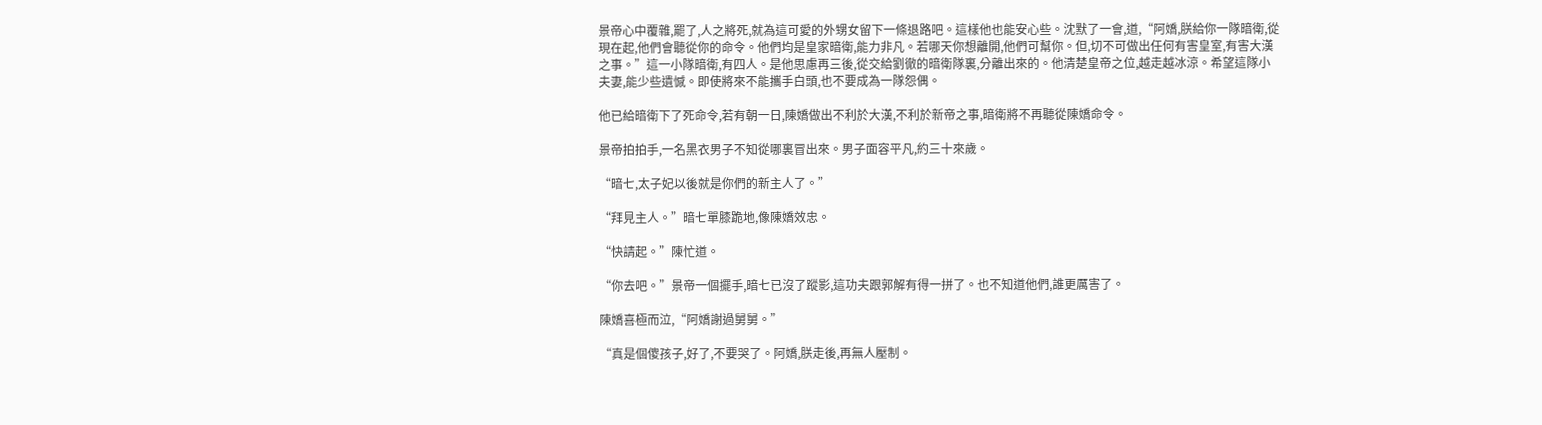景帝心中覆雜,罷了,人之將死,就為這可愛的外甥女留下一條退路吧。這樣他也能安心些。沈默了一會,道,“阿嬌,朕給你一隊暗衛,從現在起,他們會聽從你的命令。他們均是皇家暗衛,能力非凡。若哪天你想離開,他們可幫你。但,切不可做出任何有害皇室,有害大漢之事。”這一小隊暗衛,有四人。是他思慮再三後,從交給劉徹的暗衛隊裏,分離出來的。他清楚皇帝之位,越走越冰涼。希望這隊小夫妻,能少些遺憾。即使將來不能攜手白頭,也不要成為一隊怨偶。

他已給暗衛下了死命令,若有朝一日,陳嬌做出不利於大漢,不利於新帝之事,暗衛將不再聽從陳嬌命令。

景帝拍拍手,一名黑衣男子不知從哪裏冒出來。男子面容平凡,約三十來歲。

“暗七,太子妃以後就是你們的新主人了。”

“拜見主人。”暗七單膝跪地,像陳嬌效忠。

“快請起。”陳忙道。

“你去吧。”景帝一個擺手,暗七已沒了蹤影,這功夫跟郭解有得一拼了。也不知道他們,誰更厲害了。

陳嬌喜極而泣,“阿嬌謝過舅舅。”

“真是個傻孩子,好了,不要哭了。阿嬌,朕走後,再無人壓制。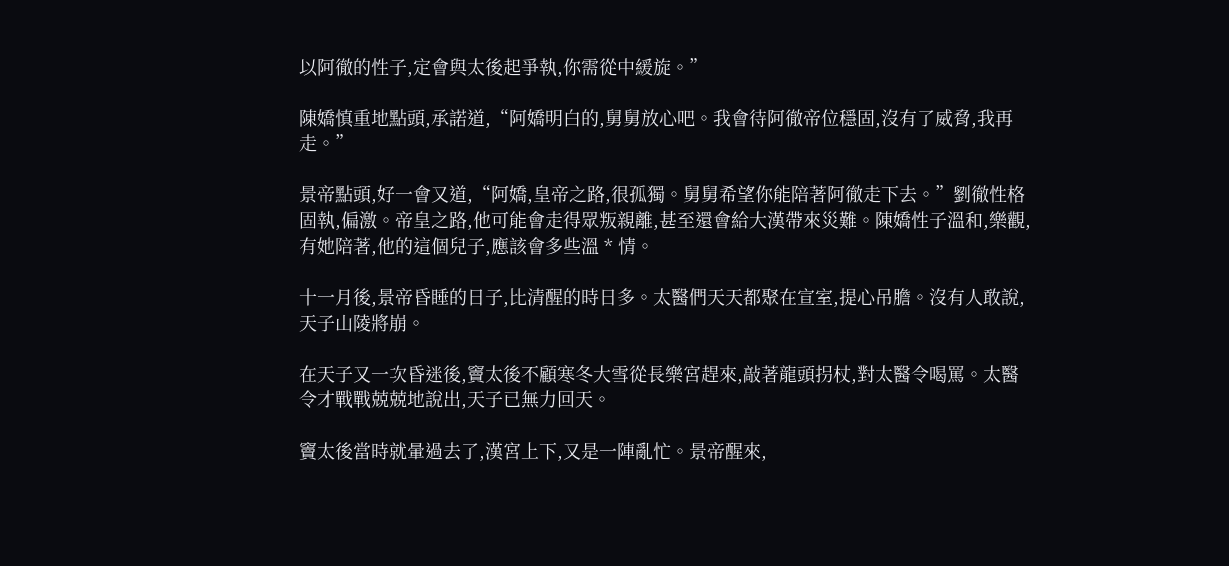以阿徹的性子,定會與太後起爭執,你需從中緩旋。”

陳嬌慎重地點頭,承諾道,“阿嬌明白的,舅舅放心吧。我會待阿徹帝位穩固,沒有了威脅,我再走。”

景帝點頭,好一會又道,“阿嬌,皇帝之路,很孤獨。舅舅希望你能陪著阿徹走下去。”劉徹性格固執,偏激。帝皇之路,他可能會走得眾叛親離,甚至還會給大漢帶來災難。陳嬌性子溫和,樂觀,有她陪著,他的這個兒子,應該會多些溫 * 情。

十一月後,景帝昏睡的日子,比清醒的時日多。太醫們天天都聚在宣室,提心吊膽。沒有人敢說,天子山陵將崩。

在天子又一次昏迷後,竇太後不顧寒冬大雪從長樂宮趕來,敲著龍頭拐杖,對太醫令喝罵。太醫令才戰戰兢兢地說出,天子已無力回天。

竇太後當時就暈過去了,漢宮上下,又是一陣亂忙。景帝醒來,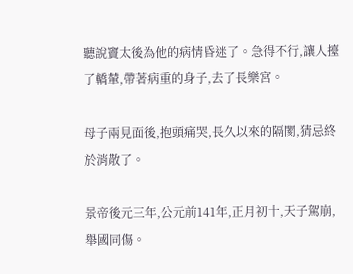聽說竇太後為他的病情昏迷了。急得不行,讓人擡了轎輦,帶著病重的身子,去了長樂宮。

母子兩見面後,抱頭痛哭,長久以來的隔閡,猜忌終於消散了。

景帝後元三年,公元前141年,正月初十,天子駕崩,舉國同傷。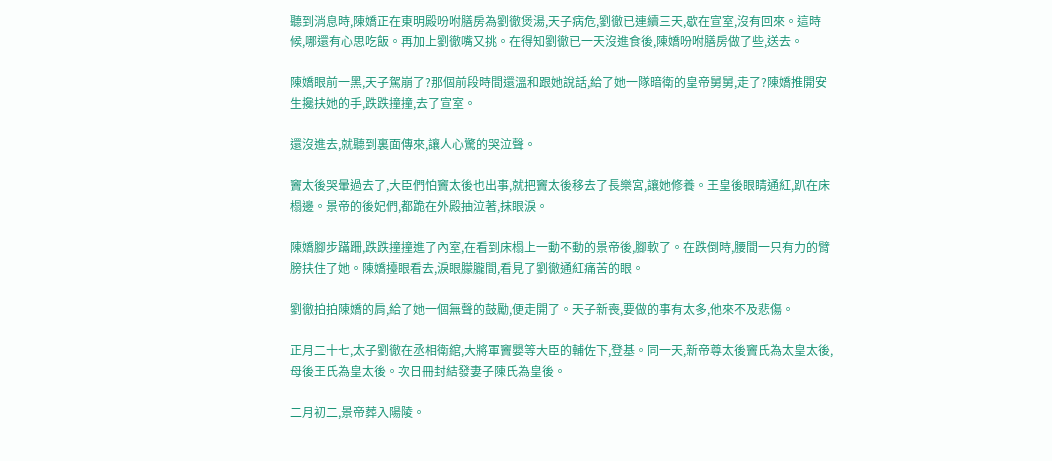聽到消息時,陳嬌正在東明殿吩咐膳房為劉徹煲湯,天子病危,劉徹已連續三天,歇在宣室,沒有回來。這時候,哪還有心思吃飯。再加上劉徹嘴又挑。在得知劉徹已一天沒進食後,陳嬌吩咐膳房做了些,送去。

陳嬌眼前一黑,天子駕崩了?那個前段時間還溫和跟她說話,給了她一隊暗衛的皇帝舅舅,走了?陳嬌推開安生攙扶她的手,跌跌撞撞,去了宣室。

還沒進去,就聽到裏面傳來,讓人心驚的哭泣聲。

竇太後哭暈過去了,大臣們怕竇太後也出事,就把竇太後移去了長樂宮,讓她修養。王皇後眼睛通紅,趴在床榻邊。景帝的後妃們,都跪在外殿抽泣著,抹眼淚。

陳嬌腳步蹣跚,跌跌撞撞進了內室,在看到床榻上一動不動的景帝後,腳軟了。在跌倒時,腰間一只有力的臂膀扶住了她。陳嬌擡眼看去,淚眼朦朧間,看見了劉徹通紅痛苦的眼。

劉徹拍拍陳嬌的肩,給了她一個無聲的鼓勵,便走開了。天子新喪,要做的事有太多,他來不及悲傷。

正月二十七,太子劉徹在丞相衛綰,大將軍竇嬰等大臣的輔佐下,登基。同一天,新帝尊太後竇氏為太皇太後,母後王氏為皇太後。次日冊封結發妻子陳氏為皇後。

二月初二,景帝葬入陽陵。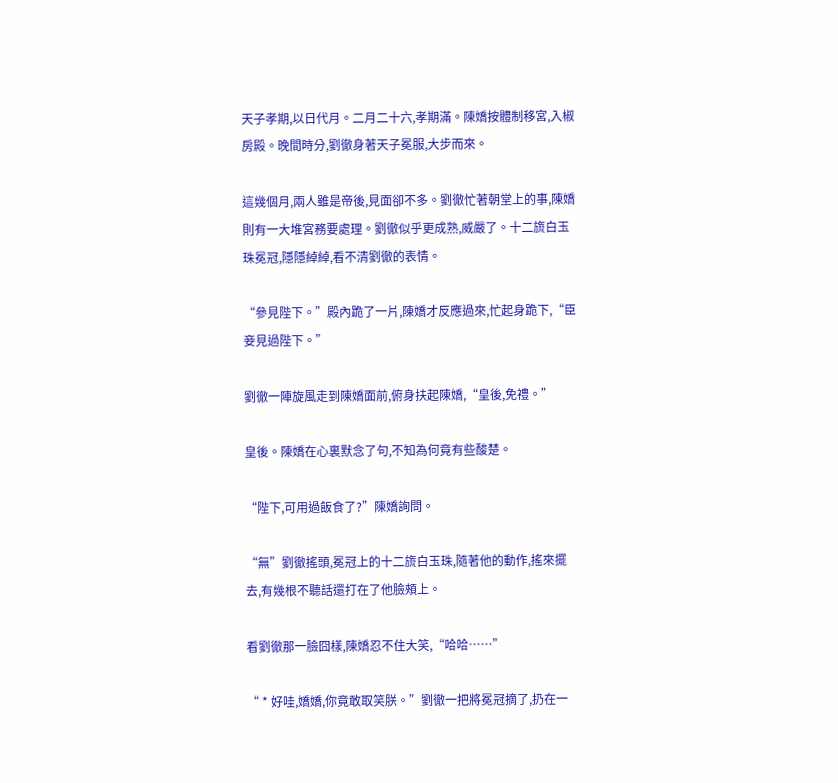天子孝期,以日代月。二月二十六,孝期滿。陳嬌按體制移宮,入椒房殿。晚間時分,劉徹身著天子冕服,大步而來。

這幾個月,兩人雖是帝後,見面卻不多。劉徹忙著朝堂上的事,陳嬌則有一大堆宮務要處理。劉徹似乎更成熟,威嚴了。十二旒白玉珠冕冠,隱隱綽綽,看不清劉徹的表情。

“參見陛下。”殿內跪了一片,陳嬌才反應過來,忙起身跪下,“臣妾見過陛下。”

劉徹一陣旋風走到陳嬌面前,俯身扶起陳嬌,“皇後,免禮。”

皇後。陳嬌在心裏默念了句,不知為何竟有些酸楚。

“陛下,可用過飯食了?”陳嬌詢問。

“無”劉徹搖頭,冕冠上的十二旒白玉珠,隨著他的動作,搖來擺去,有幾根不聽話還打在了他臉頰上。

看劉徹那一臉囧樣,陳嬌忍不住大笑,“哈哈……”

“ * 好哇,嬌嬌,你竟敢取笑朕。”劉徹一把將冕冠摘了,扔在一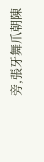旁,張牙舞爪朝陳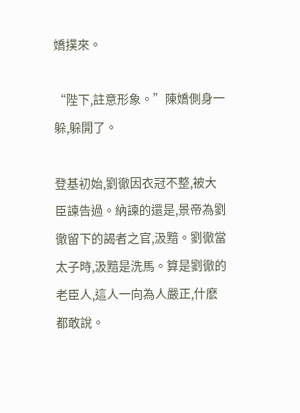嬌撲來。

“陛下,註意形象。”陳嬌側身一躲,躲開了。

登基初始,劉徹因衣冠不整,被大臣諫告過。納諫的還是,景帝為劉徹留下的謁者之官,汲黯。劉徹當太子時,汲黯是洗馬。算是劉徹的老臣人,這人一向為人嚴正,什麽都敢說。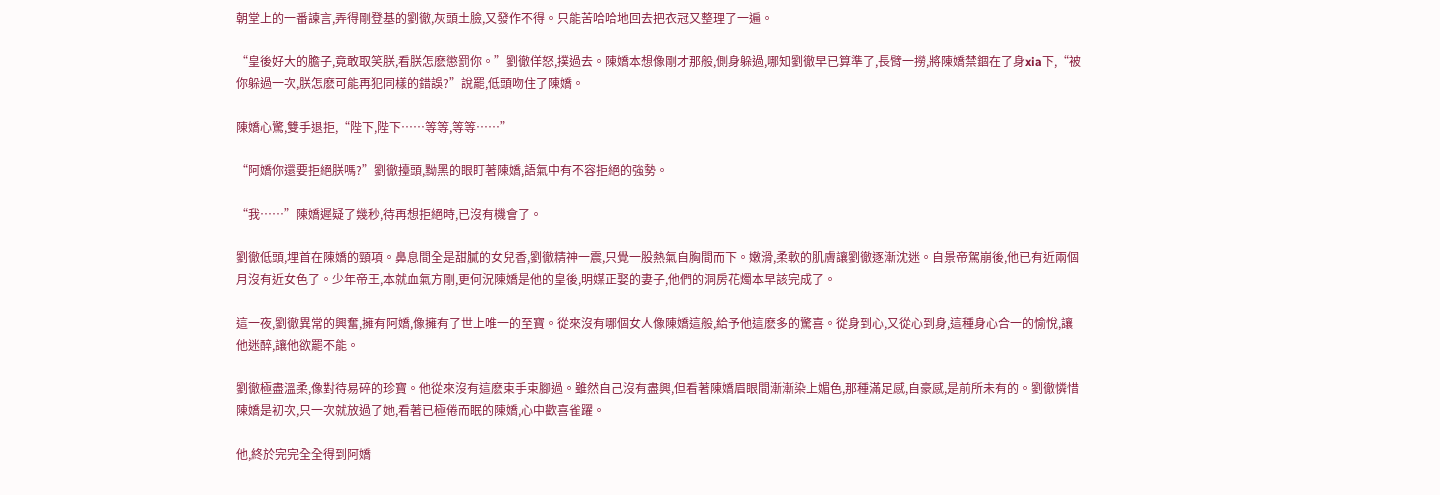朝堂上的一番諫言,弄得剛登基的劉徹,灰頭土臉,又發作不得。只能苦哈哈地回去把衣冠又整理了一遍。

“皇後好大的膽子,竟敢取笑朕,看朕怎麽懲罰你。”劉徹佯怒,撲過去。陳嬌本想像剛才那般,側身躲過,哪知劉徹早已算準了,長臂一撈,將陳嬌禁錮在了身xia下,“被你躲過一次,朕怎麽可能再犯同樣的錯誤?”說罷,低頭吻住了陳嬌。

陳嬌心驚,雙手退拒,“陛下,陛下……等等,等等……”

“阿嬌你還要拒絕朕嗎?”劉徹擡頭,黝黑的眼盯著陳嬌,語氣中有不容拒絕的強勢。

“我……”陳嬌遲疑了幾秒,待再想拒絕時,已沒有機會了。

劉徹低頭,埋首在陳嬌的頸項。鼻息間全是甜膩的女兒香,劉徹精神一震,只覺一股熱氣自胸間而下。嫩滑,柔軟的肌膚讓劉徹逐漸沈迷。自景帝駕崩後,他已有近兩個月沒有近女色了。少年帝王,本就血氣方剛,更何況陳嬌是他的皇後,明媒正娶的妻子,他們的洞房花燭本早該完成了。

這一夜,劉徹異常的興奮,擁有阿嬌,像擁有了世上唯一的至寶。從來沒有哪個女人像陳嬌這般,給予他這麽多的驚喜。從身到心,又從心到身,這種身心合一的愉悅,讓他迷醉,讓他欲罷不能。

劉徹極盡溫柔,像對待易碎的珍寶。他從來沒有這麽束手束腳過。雖然自己沒有盡興,但看著陳嬌眉眼間漸漸染上媚色,那種滿足感,自豪感,是前所未有的。劉徹憐惜陳嬌是初次,只一次就放過了她,看著已極倦而眠的陳嬌,心中歡喜雀躍。

他,終於完完全全得到阿嬌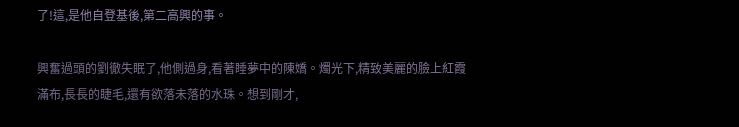了!這,是他自登基後,第二高興的事。

興奮過頭的劉徹失眠了,他側過身,看著睡夢中的陳嬌。燭光下,精致美麗的臉上紅霞滿布,長長的睫毛,還有欲落未落的水珠。想到剛才,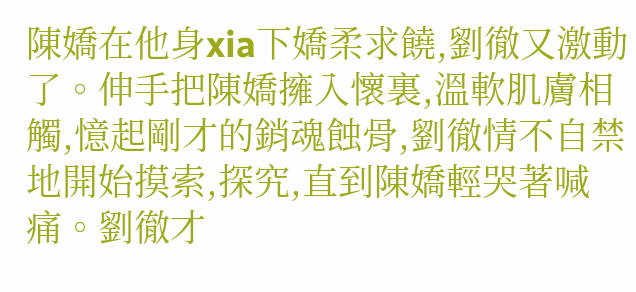陳嬌在他身xia下嬌柔求饒,劉徹又激動了。伸手把陳嬌擁入懷裏,溫軟肌膚相觸,憶起剛才的銷魂蝕骨,劉徹情不自禁地開始摸索,探究,直到陳嬌輕哭著喊痛。劉徹才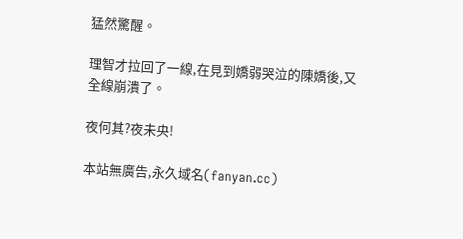猛然驚醒。

理智才拉回了一線,在見到嬌弱哭泣的陳嬌後,又全線崩潰了。

夜何其?夜未央!

本站無廣告,永久域名(fanyan.cc)